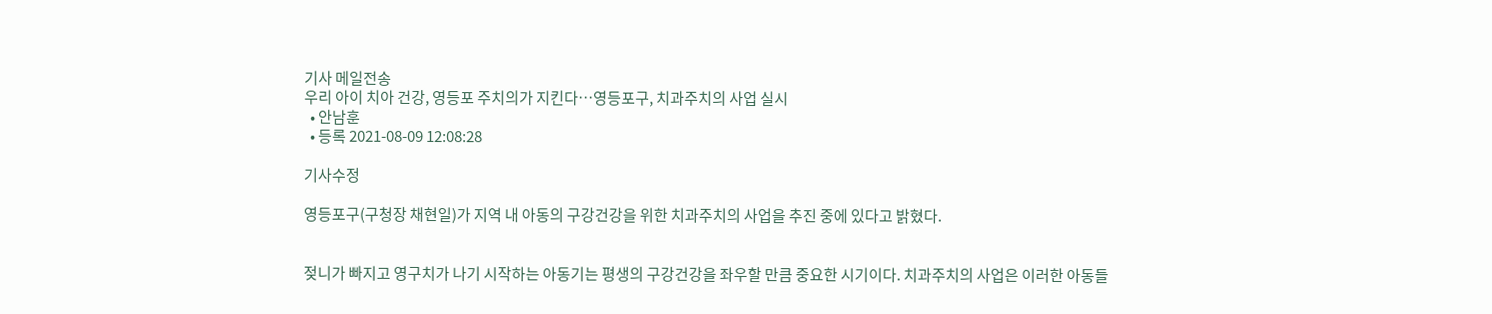기사 메일전송
우리 아이 치아 건강, 영등포 주치의가 지킨다…영등포구, 치과주치의 사업 실시
  • 안남훈
  • 등록 2021-08-09 12:08:28

기사수정

영등포구(구청장 채현일)가 지역 내 아동의 구강건강을 위한 치과주치의 사업을 추진 중에 있다고 밝혔다.


젖니가 빠지고 영구치가 나기 시작하는 아동기는 평생의 구강건강을 좌우할 만큼 중요한 시기이다. 치과주치의 사업은 이러한 아동들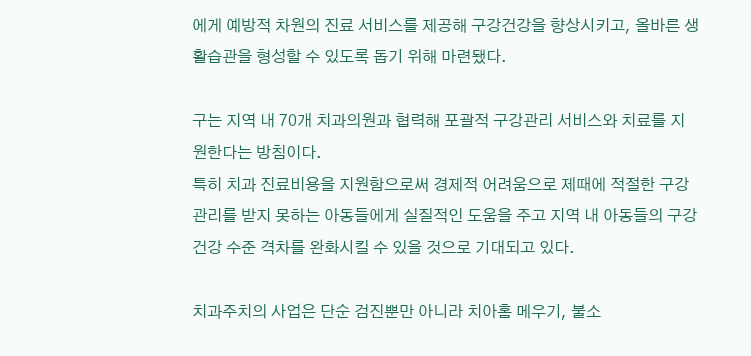에게 예방적 차원의 진료 서비스를 제공해 구강건강을 향상시키고, 올바른 생활습관을 형성할 수 있도록 돕기 위해 마련됐다.

구는 지역 내 70개 치과의원과 협력해 포괄적 구강관리 서비스와 치료를 지원한다는 방침이다.
특히 치과 진료비용을 지원함으로써 경제적 어려움으로 제때에 적절한 구강관리를 받지 못하는 아동들에게 실질적인 도움을 주고 지역 내 아동들의 구강건강 수준 격차를 완화시킬 수 있을 것으로 기대되고 있다.

치과주치의 사업은 단순 검진뿐만 아니라 치아홈 메우기, 불소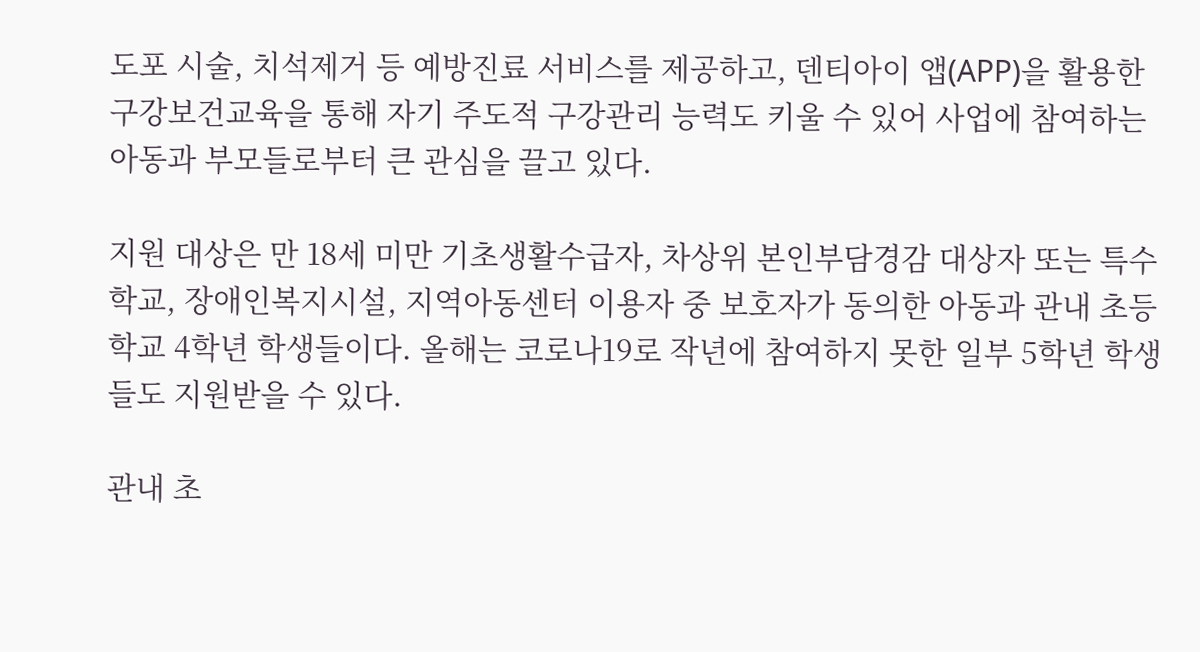도포 시술, 치석제거 등 예방진료 서비스를 제공하고, 덴티아이 앱(APP)을 활용한 구강보건교육을 통해 자기 주도적 구강관리 능력도 키울 수 있어 사업에 참여하는 아동과 부모들로부터 큰 관심을 끌고 있다.

지원 대상은 만 18세 미만 기초생활수급자, 차상위 본인부담경감 대상자 또는 특수학교, 장애인복지시설, 지역아동센터 이용자 중 보호자가 동의한 아동과 관내 초등학교 4학년 학생들이다. 올해는 코로나19로 작년에 참여하지 못한 일부 5학년 학생들도 지원받을 수 있다.

관내 초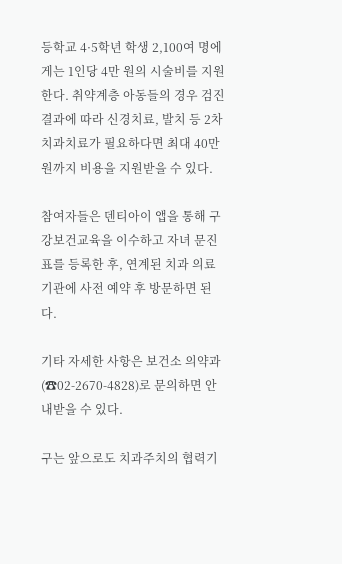등학교 4·5학년 학생 2,100여 명에게는 1인당 4만 원의 시술비를 지원한다. 취약계층 아동들의 경우 검진 결과에 따라 신경치료, 발치 등 2차 치과치료가 필요하다면 최대 40만 원까지 비용을 지원받을 수 있다.

참여자들은 덴티아이 앱을 통해 구강보건교육을 이수하고 자녀 문진표를 등록한 후, 연계된 치과 의료기관에 사전 예약 후 방문하면 된다.

기타 자세한 사항은 보건소 의약과(☎02-2670-4828)로 문의하면 안내받을 수 있다.

구는 앞으로도 치과주치의 협력기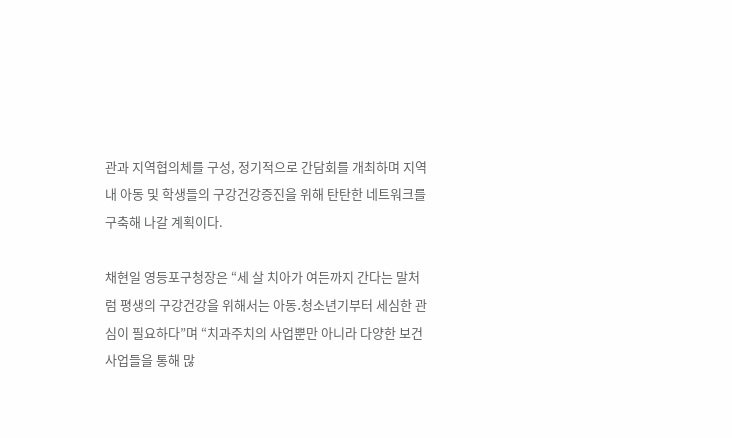관과 지역협의체를 구성, 정기적으로 간담회를 개최하며 지역 내 아동 및 학생들의 구강건강증진을 위해 탄탄한 네트워크를 구축해 나갈 계획이다.

채현일 영등포구청장은 “세 살 치아가 여든까지 간다는 말처럼 평생의 구강건강을 위해서는 아동․청소년기부터 세심한 관심이 필요하다”며 “치과주치의 사업뿐만 아니라 다양한 보건사업들을 통해 많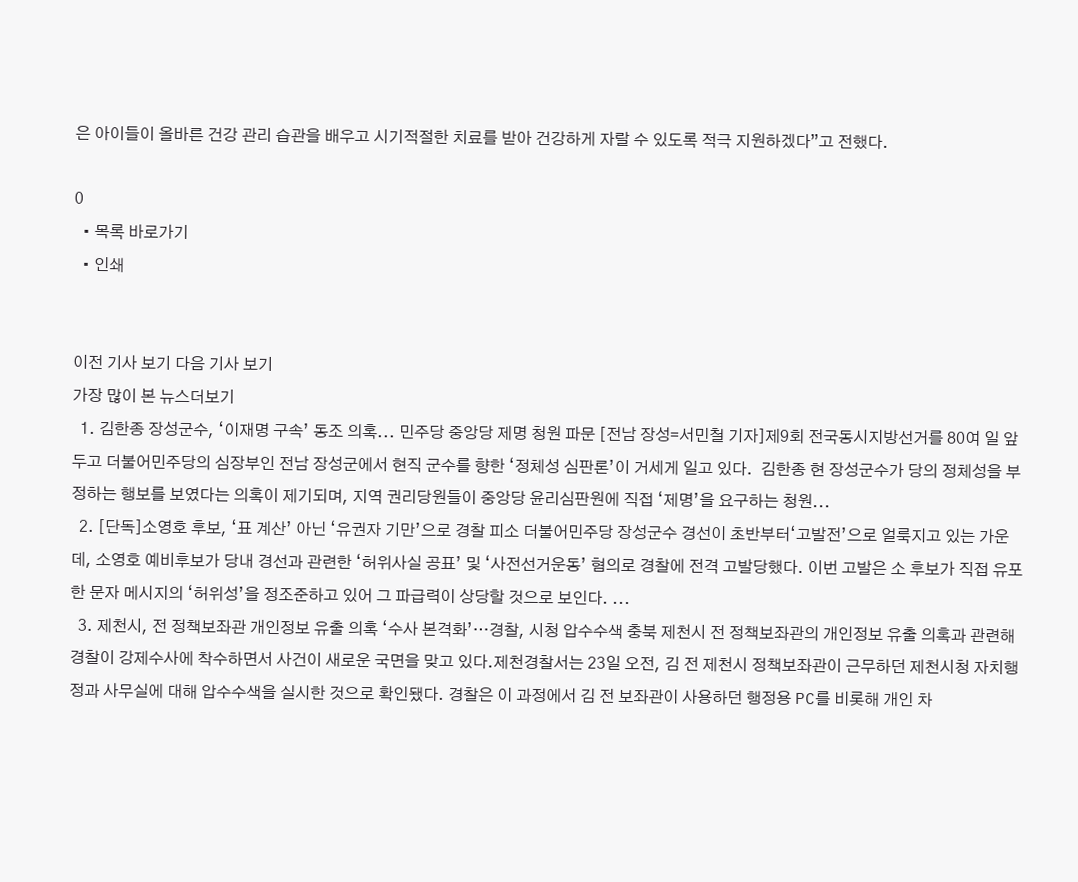은 아이들이 올바른 건강 관리 습관을 배우고 시기적절한 치료를 받아 건강하게 자랄 수 있도록 적극 지원하겠다”고 전했다.

0
  • 목록 바로가기
  • 인쇄


이전 기사 보기 다음 기사 보기
가장 많이 본 뉴스더보기
  1. 김한종 장성군수, ‘이재명 구속’ 동조 의혹... 민주당 중앙당 제명 청원 파문 [전남 장성=서민철 기자]제9회 전국동시지방선거를 80여 일 앞두고 더불어민주당의 심장부인 전남 장성군에서 현직 군수를 향한 ‘정체성 심판론’이 거세게 일고 있다.  김한종 현 장성군수가 당의 정체성을 부정하는 행보를 보였다는 의혹이 제기되며, 지역 권리당원들이 중앙당 윤리심판원에 직접 ‘제명’을 요구하는 청원...
  2. [단독]소영호 후보, ‘표 계산’ 아닌 ‘유권자 기만’으로 경찰 피소 더불어민주당 장성군수 경선이 초반부터‘고발전’으로 얼룩지고 있는 가운데, 소영호 예비후보가 당내 경선과 관련한 ‘허위사실 공표’ 및 ‘사전선거운동’ 혐의로 경찰에 전격 고발당했다. 이번 고발은 소 후보가 직접 유포한 문자 메시지의 ‘허위성’을 정조준하고 있어 그 파급력이 상당할 것으로 보인다. ...
  3. 제천시, 전 정책보좌관 개인정보 유출 의혹 ‘수사 본격화’…경찰, 시청 압수수색 충북 제천시 전 정책보좌관의 개인정보 유출 의혹과 관련해 경찰이 강제수사에 착수하면서 사건이 새로운 국면을 맞고 있다.제천경찰서는 23일 오전, 김 전 제천시 정책보좌관이 근무하던 제천시청 자치행정과 사무실에 대해 압수수색을 실시한 것으로 확인됐다. 경찰은 이 과정에서 김 전 보좌관이 사용하던 행정용 PC를 비롯해 개인 차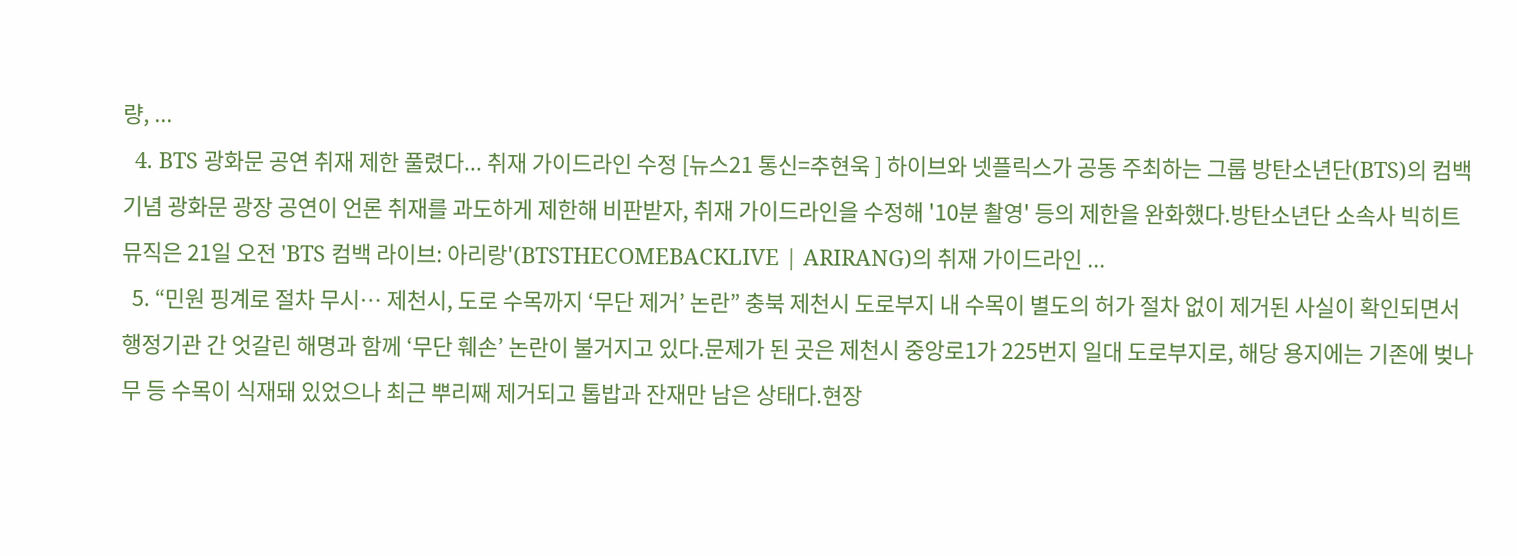량, ...
  4. BTS 광화문 공연 취재 제한 풀렸다... 취재 가이드라인 수정 [뉴스21 통신=추현욱 ] 하이브와 넷플릭스가 공동 주최하는 그룹 방탄소년단(BTS)의 컴백 기념 광화문 광장 공연이 언론 취재를 과도하게 제한해 비판받자, 취재 가이드라인을 수정해 '10분 촬영' 등의 제한을 완화했다.방탄소년단 소속사 빅히트 뮤직은 21일 오전 'BTS 컴백 라이브: 아리랑'(BTSTHECOMEBACKLIVE | ARIRANG)의 취재 가이드라인 ...
  5. “민원 핑계로 절차 무시… 제천시, 도로 수목까지 ‘무단 제거’ 논란” 충북 제천시 도로부지 내 수목이 별도의 허가 절차 없이 제거된 사실이 확인되면서 행정기관 간 엇갈린 해명과 함께 ‘무단 훼손’ 논란이 불거지고 있다.문제가 된 곳은 제천시 중앙로1가 225번지 일대 도로부지로, 해당 용지에는 기존에 벚나무 등 수목이 식재돼 있었으나 최근 뿌리째 제거되고 톱밥과 잔재만 남은 상태다.현장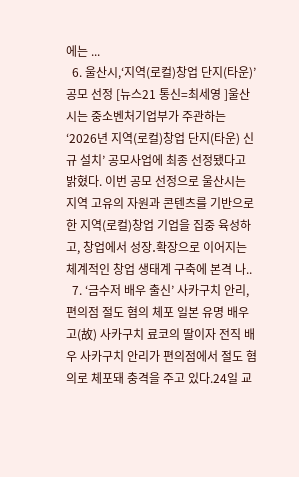에는 ...
  6. 울산시,‘지역(로컬)창업 단지(타운)’공모 선정 [뉴스21 통신=최세영 ]울산시는 중소벤처기업부가 주관하는 ‘2026년 지역(로컬)창업 단지(타운) 신규 설치’ 공모사업에 최종 선정됐다고 밝혔다. 이번 공모 선정으로 울산시는 지역 고유의 자원과 콘텐츠를 기반으로 한 지역(로컬)창업 기업을 집중 육성하고, 창업에서 성장․확장으로 이어지는 체계적인 창업 생태계 구축에 본격 나..
  7. ‘금수저 배우 출신’ 사카구치 안리, 편의점 절도 혐의 체포 일본 유명 배우 고(故) 사카구치 료코의 딸이자 전직 배우 사카구치 안리가 편의점에서 절도 혐의로 체포돼 충격을 주고 있다.24일 교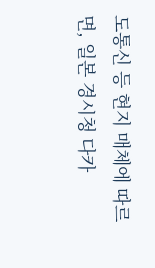도통신 등 현지 매체에 따르면, 일본 경시청 다카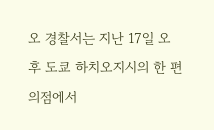오 경찰서는 지난 17일 오후 도쿄 하치오지시의 한 편의점에서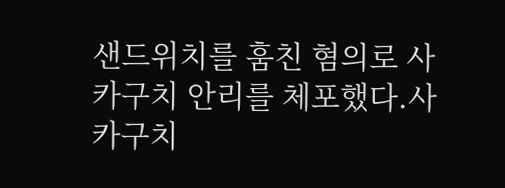샌드위치를 훔친 혐의로 사카구치 안리를 체포했다.사카구치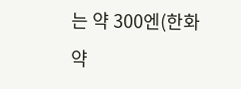는 약 300엔(한화 약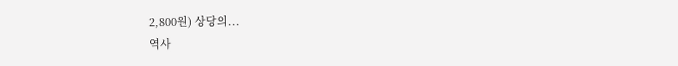2,800원) 상당의...
역사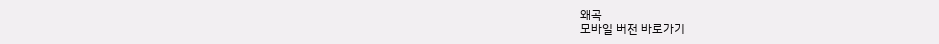왜곡
모바일 버전 바로가기